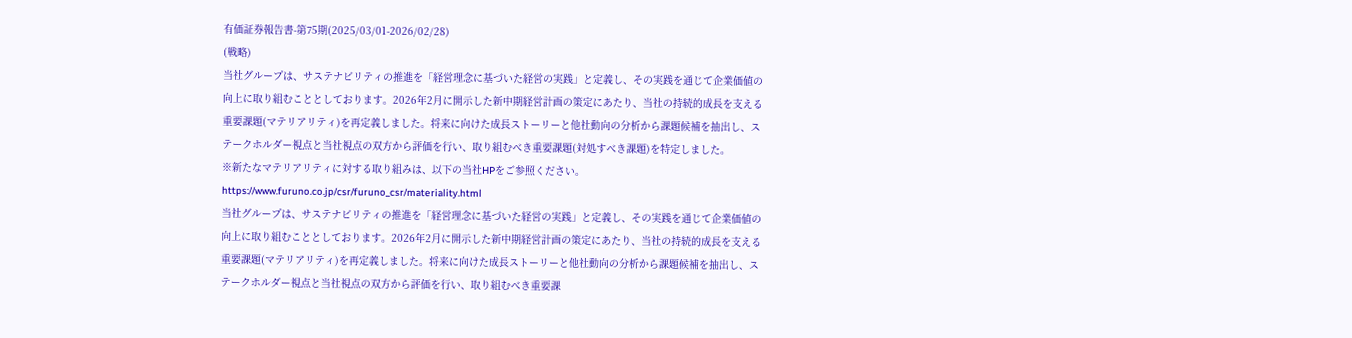有価証券報告書-第75期(2025/03/01-2026/02/28)
(戦略)
当社グループは、サステナビリティの推進を「経営理念に基づいた経営の実践」と定義し、その実践を通じて企業価値の向上に取り組むこととしております。2026年2月に開示した新中期経営計画の策定にあたり、当社の持続的成長を支える重要課題(マテリアリティ)を再定義しました。将来に向けた成長ストーリーと他社動向の分析から課題候補を抽出し、ステークホルダー視点と当社視点の双方から評価を行い、取り組むべき重要課題(対処すべき課題)を特定しました。
※新たなマテリアリティに対する取り組みは、以下の当社HPをご参照ください。
https://www.furuno.co.jp/csr/furuno_csr/materiality.html
当社グループは、サステナビリティの推進を「経営理念に基づいた経営の実践」と定義し、その実践を通じて企業価値の向上に取り組むこととしております。2026年2月に開示した新中期経営計画の策定にあたり、当社の持続的成長を支える重要課題(マテリアリティ)を再定義しました。将来に向けた成長ストーリーと他社動向の分析から課題候補を抽出し、ステークホルダー視点と当社視点の双方から評価を行い、取り組むべき重要課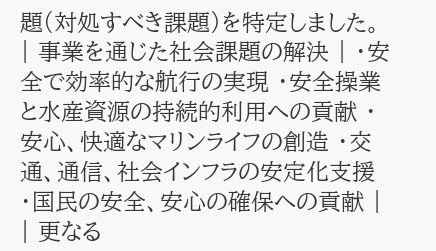題(対処すべき課題)を特定しました。
| 事業を通じた社会課題の解決 | ・安全で効率的な航行の実現 ・安全操業と水産資源の持続的利用への貢献 ・安心、快適なマリンライフの創造 ・交通、通信、社会インフラの安定化支援 ・国民の安全、安心の確保への貢献 |
| 更なる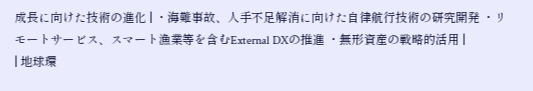成長に向けた技術の進化 | ・海難事故、人手不足解消に向けた自律航行技術の研究開発 ・リモートサービス、スマート漁業等を含むExternal DXの推進 ・無形資産の戦略的活用 |
| 地球環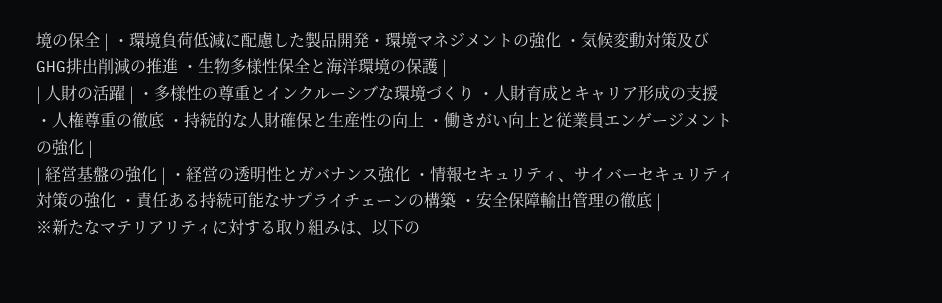境の保全 | ・環境負荷低減に配慮した製品開発・環境マネジメントの強化 ・気候変動対策及びGHG排出削減の推進 ・生物多様性保全と海洋環境の保護 |
| 人財の活躍 | ・多様性の尊重とインクルーシブな環境づくり ・人財育成とキャリア形成の支援 ・人権尊重の徹底 ・持続的な人財確保と生産性の向上 ・働きがい向上と従業員エンゲージメントの強化 |
| 経営基盤の強化 | ・経営の透明性とガバナンス強化 ・情報セキュリティ、サイバーセキュリティ対策の強化 ・責任ある持続可能なサプライチェーンの構築 ・安全保障輸出管理の徹底 |
※新たなマテリアリティに対する取り組みは、以下の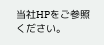当社HPをご参照ください。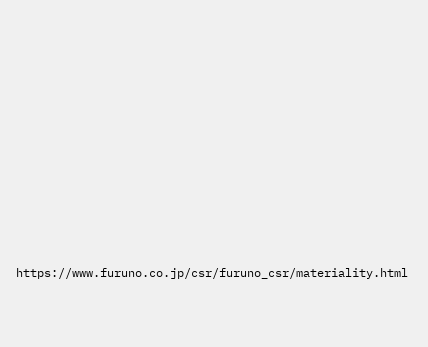https://www.furuno.co.jp/csr/furuno_csr/materiality.html